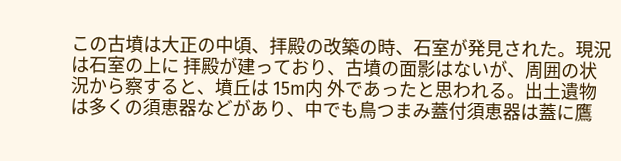この古墳は大正の中頃、拝殿の改築の時、石室が発見された。現況は石室の上に 拝殿が建っており、古墳の面影はないが、周囲の状況から察すると、墳丘は 15m内 外であったと思われる。出土遺物は多くの須恵器などがあり、中でも鳥つまみ蓋付須恵器は蓋に鷹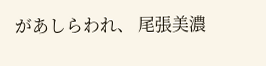があしらわれ、 尾張美濃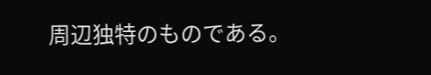周辺独特のものである。